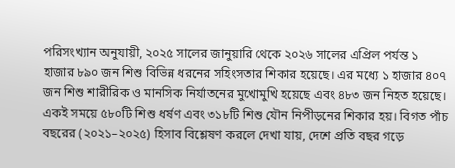পরিসংখ্যান অনুযায়ী, ২০২৫ সালের জানুয়ারি থেকে ২০২৬ সালের এপ্রিল পর্যন্ত ১ হাজার ৮৯০ জন শিশু বিভিন্ন ধরনের সহিংসতার শিকার হয়েছে। এর মধ্যে ১ হাজার ৪০৭ জন শিশু শারীরিক ও মানসিক নির্যাতনের মুখোমুখি হয়েছে এবং ৪৮৩ জন নিহত হয়েছে। একই সময়ে ৫৮০টি শিশু ধর্ষণ এবং ৩১৮টি শিশু যৌন নিপীড়নের শিকার হয়। বিগত পাঁচ বছরের (২০২১–২০২৫) হিসাব বিশ্লেষণ করলে দেখা যায়, দেশে প্রতি বছর গড়ে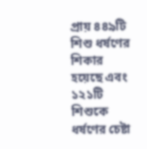প্রায় ৪৪৯টি শিশু ধর্ষণের শিকার হয়েছে এবং ১২১টি শিশুকে ধর্ষণের চেষ্টা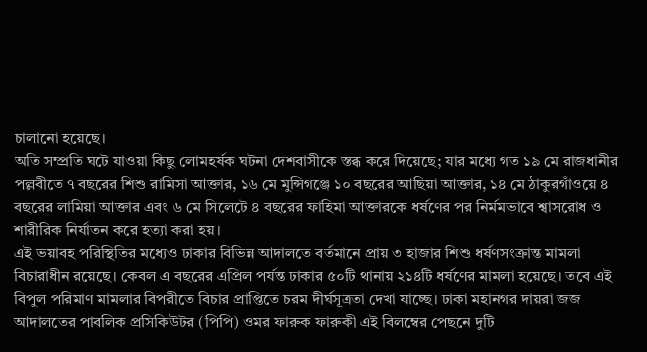চালানো হয়েছে।
অতি সম্প্রতি ঘটে যাওয়া কিছু লোমহর্ষক ঘটনা দেশবাসীকে স্তব্ধ করে দিয়েছে; যার মধ্যে গত ১৯ মে রাজধানীর পল্লবীতে ৭ বছরের শিশু রামিসা আক্তার, ১৬ মে মুন্সিগঞ্জে ১০ বছরের আছিয়া আক্তার, ১৪ মে ঠাকুরগাঁওয়ে ৪ বছরের লামিয়া আক্তার এবং ৬ মে সিলেটে ৪ বছরের ফাহিমা আক্তারকে ধর্ষণের পর নির্মমভাবে শ্বাসরোধ ও শারীরিক নির্যাতন করে হত্যা করা হয়।
এই ভয়াবহ পরিস্থিতির মধ্যেও ঢাকার বিভিন্ন আদালতে বর্তমানে প্রায় ৩ হাজার শিশু ধর্ষণসংক্রান্ত মামলা বিচারাধীন রয়েছে। কেবল এ বছরের এপ্রিল পর্যন্ত ঢাকার ৫০টি থানায় ২১৪টি ধর্ষণের মামলা হয়েছে। তবে এই বিপুল পরিমাণ মামলার বিপরীতে বিচার প্রাপ্তিতে চরম দীর্ঘসূত্রতা দেখা যাচ্ছে। ঢাকা মহানগর দায়রা জজ আদালতের পাবলিক প্রসিকিউটর (পিপি) ওমর ফারুক ফারুকী এই বিলম্বের পেছনে দুটি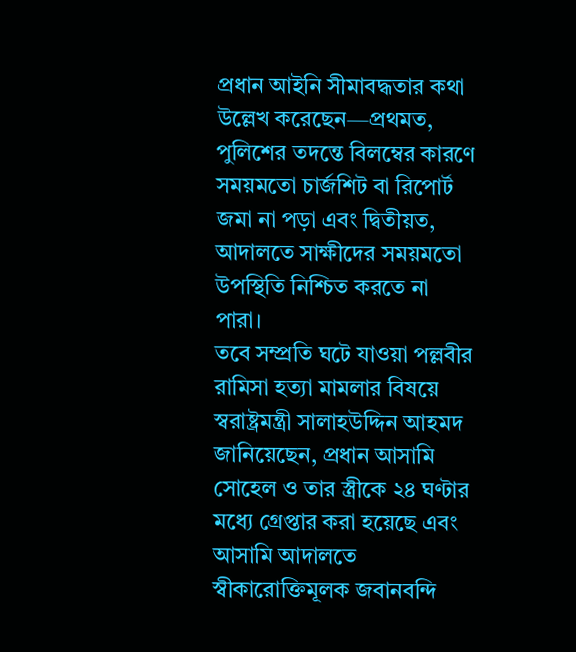প্রধান আইনি সীমাবদ্ধতার কথা উল্লেখ করেছেন—প্রথমত, পুলিশের তদন্তে বিলম্বের কারণে সময়মতো চার্জশিট বা রিপোর্ট জমা না পড়া এবং দ্বিতীয়ত, আদালতে সাক্ষীদের সময়মতো উপস্থিতি নিশ্চিত করতে না পারা।
তবে সম্প্রতি ঘটে যাওয়া পল্লবীর রামিসা হত্যা মামলার বিষয়ে স্বরাষ্ট্রমন্ত্রী সালাহউদ্দিন আহমদ জানিয়েছেন, প্রধান আসামি সোহেল ও তার স্ত্রীকে ২৪ ঘণ্টার মধ্যে গ্রেপ্তার করা হয়েছে এবং আসামি আদালতে স্বীকারোক্তিমূলক জবানবন্দি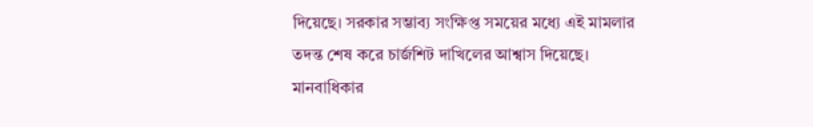দিয়েছে। সরকার সম্ভাব্য সংক্ষিপ্ত সময়ের মধ্যে এই মামলার তদন্ত শেষ করে চার্জশিট দাখিলের আশ্বাস দিয়েছে। মানবাধিকার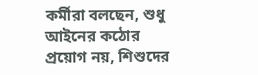কর্মীরা বলছেন, শুধু আইনের কঠোর প্রয়োগ নয়, শিশুদের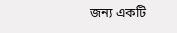জন্য একটি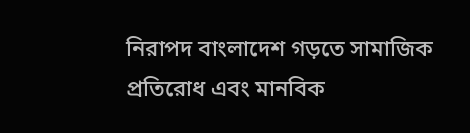নিরাপদ বাংলাদেশ গড়তে সামাজিক প্রতিরোধ এবং মানবিক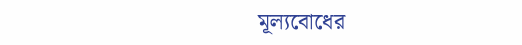মূল্যবোধের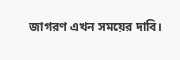জাগরণ এখন সময়ের দাবি।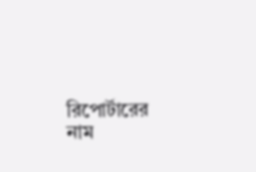রিপোর্টারের নাম